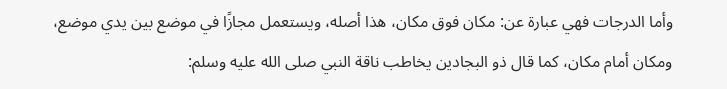وأما الدرجات فهي عبارة عن: مكان فوق مكان، هذا أصله، ويستعمل مجازًا في موضع بين يدي موضع، ومكان أمام مكان، كما قال ذو البجادين يخاطب ناقة النبي صلى الله عليه وسلم: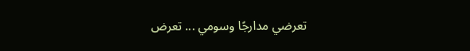تعرضي مدارجًا وسومي ... تعرض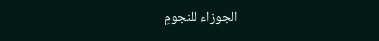الجوزاء للنجومِ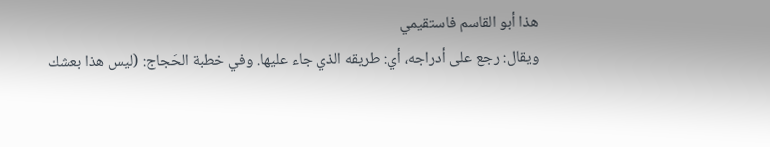هذا أبو القاسم فاستقيمي
ويقال: رجع على أدراجه، أي: طريقه الذي جاء عليها. وفي خطبة الحَجاج: (ليس هذا بعشك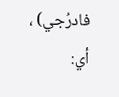فادرُجي) ، أي: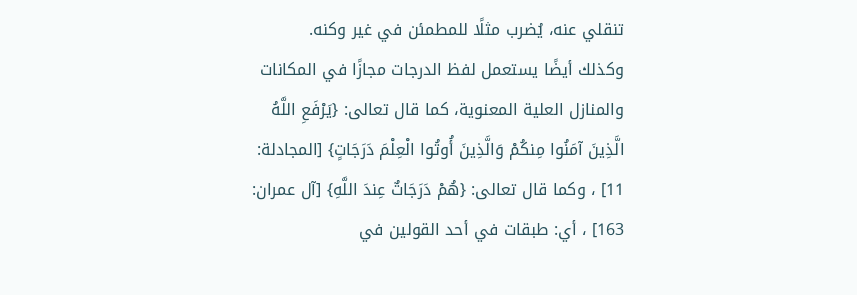تنقلي عنه، يُضرب مثلًا للمطمئن في غير وكنه.
وكذلك أيضًا يستعمل لفظ الدرجات مجازًا في المكانات والمنازل العلية المعنوية، كما قال تعالى: {يَرْفَعِ اللَّهُ الَّذِينَ آمَنُوا مِنكُمْ وَالَّذِينَ أُوتُوا الْعِلْمَ دَرَجَاتٍ} [المجادلة: 11] ، وكما قال تعالى: {هُمْ دَرَجَاتٌ عِندَ اللَّهِ} [آل عمران: 163] ، أي: طبقات في أحد القولين في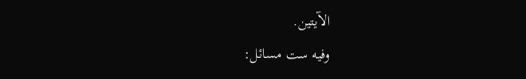الآيتين.
وفيه ست مسائل: